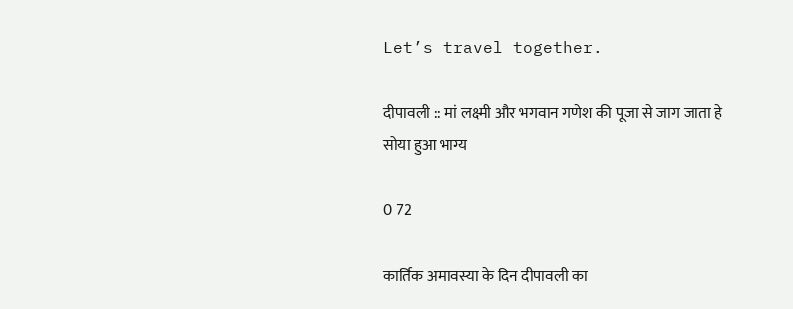Let’s travel together.

दीपावली :: मां लक्ष्मी और भगवान गणेश की पूजा से जाग जाता हे सोया हुआ भाग्य

0 72

कार्तिक अमावस्या के दिन दीपावली का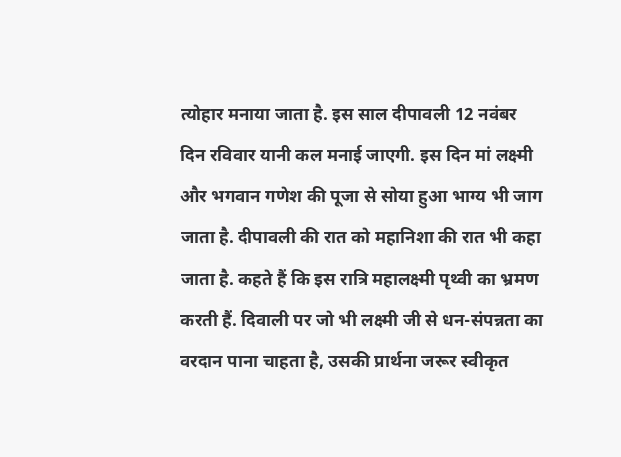त्योहार मनाया जाता है. इस साल दीपावली 12 नवंबर दिन रविवार यानी कल मनाई जाएगी. इस दिन मां लक्ष्मी और भगवान गणेश की पूजा से सोया हुआ भाग्य भी जाग जाता है. दीपावली की रात को महानिशा की रात भी कहा जाता है. कहते हैं कि इस रात्रि महालक्ष्मी पृथ्वी का भ्रमण करती हैं. दिवाली पर जो भी लक्ष्मी जी से धन-संपन्नता का वरदान पाना चाहता है, उसकी प्रार्थना जरूर स्वीकृत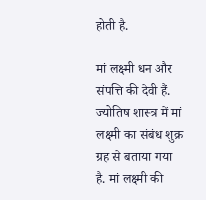होती है.

मां लक्ष्मी धन और संपत्ति की देवी हैं. ज्योतिष शास्त्र में मां लक्ष्मी का संबंध शुक्र ग्रह से बताया गया है. मां लक्ष्मी की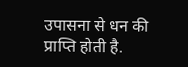उपासना से धन की प्राप्ति होती है.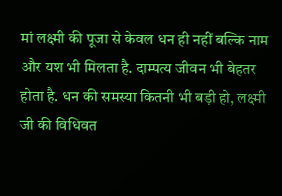मां लक्ष्मी की पूजा से केवल धन ही नहीं बल्कि नाम और यश भी मिलता है. दाम्पत्य जीवन भी बेहतर होता है. धन की समस्या कितनी भी बड़ी हो, लक्ष्मी जी की विधिवत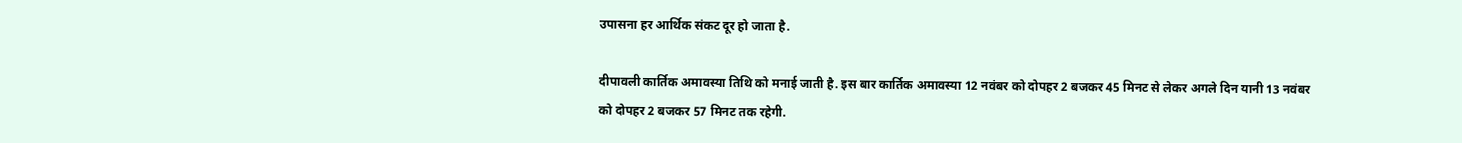उपासना हर आर्थिक संकट दूर हो जाता है.

दीपावली कार्तिक अमावस्या तिथि को मनाई जाती है. इस बार कार्तिक अमावस्या 12 नवंबर को दोपहर 2 बजकर 45 मिनट से लेकर अगले दिन यानी 13 नवंबर को दोपहर 2 बजकर 57 मिनट तक रहेगी.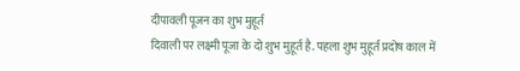दीपावली पूजन का शुभ मुहूर्त
दिवाली पर लक्ष्मी पूजा के दो शुभ मुहूर्त है. पहला शुभ मुहूर्त प्रदोष काल में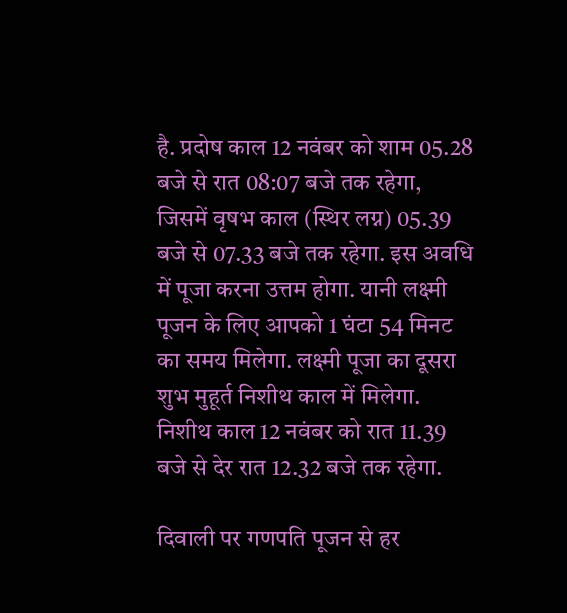है. प्रदोष काल 12 नवंबर को शाम 05.28 बजे से रात 08:07 बजे तक रहेगा, जिसमें वृषभ काल (स्थिर लग्न) 05.39 बजे से 07.33 बजे तक रहेगा. इस अवधि में पूजा करना उत्तम होगा. यानी लक्ष्मी पूजन के लिए आपको 1 घंटा 54 मिनट का समय मिलेगा. लक्ष्मी पूजा का दूसरा शुभ मुहूर्त निशीथ काल में मिलेगा. निशीथ काल 12 नवंबर को रात 11.39 बजे से देर रात 12.32 बजे तक रहेगा.

दिवाली पर गणपति पूजन से हर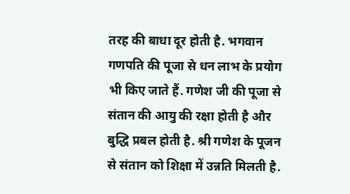तरह की बाधा दूर होती है. भगवान गणपति की पूजा से धन लाभ के प्रयोग भी किए जाते हैं. गणेश जी की पूजा से संतान की आयु की रक्षा होती है और बुद्धि प्रबल होती है. श्री गणेश के पूजन से संतान को शिक्षा में उन्नति मिलती है.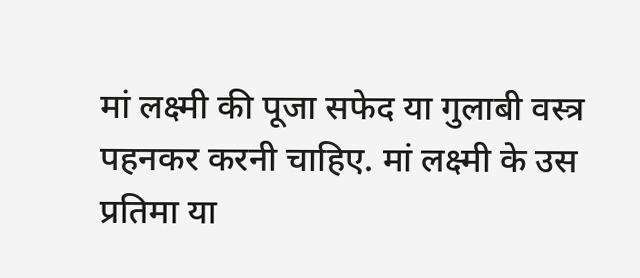मां लक्ष्मी की पूजा सफेद या गुलाबी वस्त्र पहनकर करनी चाहिए. मां लक्ष्मी के उस प्रतिमा या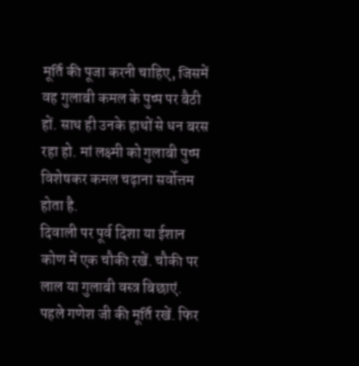मूर्ति की पूजा करनी चाहिए, जिसमें वह गुलाबी कमल के पुष्प पर बैठी हों. साथ ही उनके हाथों से धन बरस रहा हो. मां लक्ष्मी को गुलाबी पुष्प विशेषकर कमल चढ़ाना सर्वोत्तम होता है.
दिवाली पर पूर्व दिशा या ईशान कोण में एक चौकी रखें. चौकी पर लाल या गुलाबी वस्त्र बिछाएं. पहले गणेश जी की मूर्ति रखें. फिर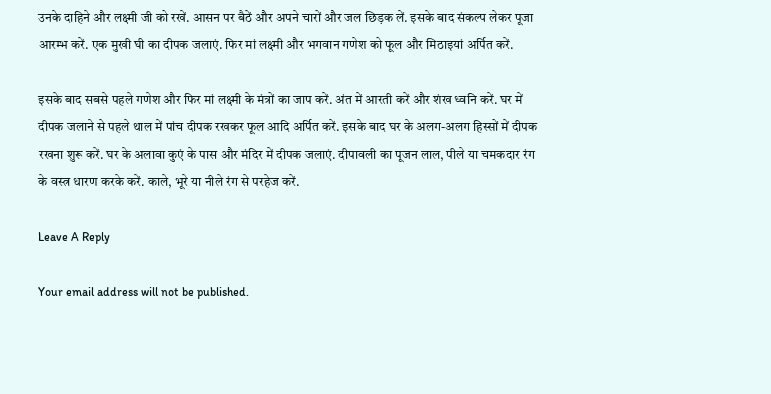उनके दाहिने और लक्ष्मी जी को रखें. आसन पर बैठें और अपने चारों और जल छिड़क लें. इसके बाद संकल्प लेकर पूजा आरम्भ करें. एक मुखी घी का दीपक जलाएं. फिर मां लक्ष्मी और भगवान गणेश को फूल और मिठाइयां अर्पित करें.

इसके बाद सबसे पहले गणेश और फिर मां लक्ष्मी के मंत्रों का जाप करें. अंत में आरती करें और शंख ध्वनि करें. घर में दीपक जलाने से पहले थाल में पांच दीपक रखकर फूल आदि अर्पित करें. इसके बाद घर के अलग-अलग हिस्सों में दीपक रखना शुरू करें. घर के अलावा कुएं के पास और मंदिर में दीपक जलाएं. दीपावली का पूजन लाल, पीले या चमकदार रंग के वस्त्र धारण करके करें. काले, भूरे या नीले रंग से परहेज करें.

Leave A Reply

Your email address will not be published.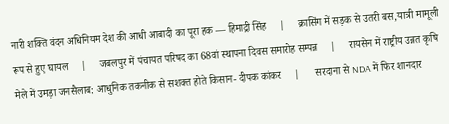नारी शक्ति वंदन अधिनियम देश की आधी आबादी का पूरा हक — हिमाद्री सिंह     |     क्रासिंग में सड़क से उतरी बस,यात्री मामूली रूप से हुए घायल     |     जबलपुर में पंचायत परिषद का 68वां स्थापना दिवस समारोह सम्पन्न     |     रायसेन में राष्ट्रीय उन्नत कृषि मेले में उमड़ा जनसैलाब: आधुनिक तकनीक से सशक्त होते किसान- दीपक कांकर     |      सरदाना से NDA में फिर शानदार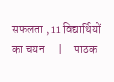सफलता , 11 विद्यार्थियों का चयन      |     पाठक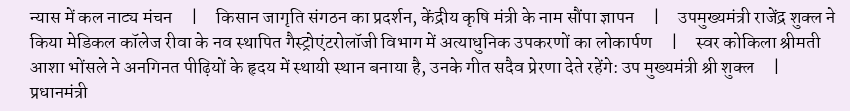न्यास में कल नाट्य मंचन     |     किसान जागृति संगठन का प्रदर्शन, केंद्रीय कृषि मंत्री के नाम सौंपा ज्ञापन     |     उपमुख्यमंत्री राजेंद्र शुक्ल ने किया मेडिकल कॉलेज रीवा के नव स्थापित गैस्ट्रोएंटरोलॉजी विभाग में अत्याधुनिक उपकरणों का लोकार्पण     |     स्वर कोकिला श्रीमती आशा भोंसले ने अनगिनत पीढ़ियों के हृदय में स्थायी स्थान बनाया है, उनके गीत सदैव प्रेरणा देते रहेंगे: उप मुख्यमंत्री श्री शुक्ल     |     प्रधानमंत्री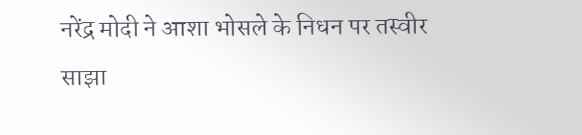नरेंद्र मोदी ने आशा भोसले के निधन पर तस्वीर साझा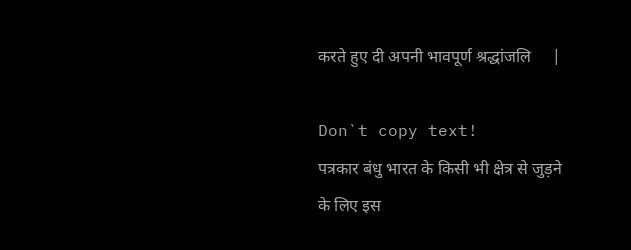करते हुए दी अपनी भावपूर्ण श्रद्धांजलि     |

Don`t copy text!
पत्रकार बंधु भारत के किसी भी क्षेत्र से जुड़ने के लिए इस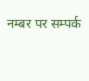नम्बर पर सम्पर्क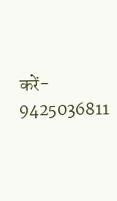करें- 9425036811